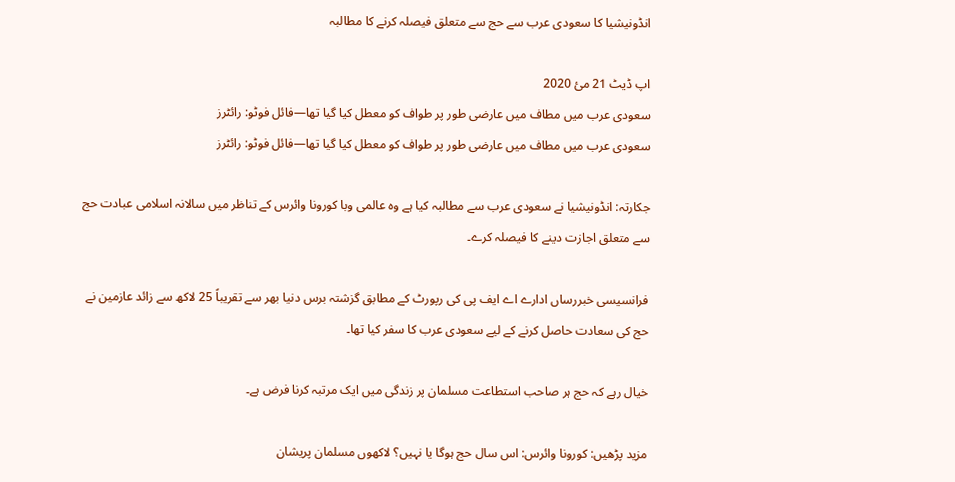انڈونیشیا کا سعودی عرب سے حج سے متعلق فیصلہ کرنے کا مطالبہ

اپ ڈیٹ 21 مئ 2020
سعودی عرب میں مطاف میں عارضی طور پر طواف کو معطل کیا گیا تھا—فائل فوٹو: رائٹرز
سعودی عرب میں مطاف میں عارضی طور پر طواف کو معطل کیا گیا تھا—فائل فوٹو: رائٹرز

جکارتہ: انڈونیشیا نے سعودی عرب سے مطالبہ کیا ہے وہ عالمی وبا کورونا وائرس کے تناظر میں سالانہ اسلامی عبادت حج سے متعلق اجازت دینے کا فیصلہ کرے۔

فرانسیسی خبررساں ادارے اے ایف پی کی رپورٹ کے مطابق گزشتہ برس دنیا بھر سے تقریباً 25 لاکھ سے زائد عازمین نے حج کی سعادت حاصل کرنے کے لیے سعودی عرب کا سفر کیا تھا۔

خیال رہے کہ حج ہر صاحب استطاعت مسلمان پر زندگی میں ایک مرتبہ کرنا فرض ہے۔

مزید پڑھیں: کورونا وائرس: اس سال حج ہوگا یا نہیں؟ لاکھوں مسلمان پریشان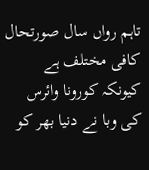تاہم رواں سال صورتحال کافی مختلف ہے کیونکہ کورونا وائرس کی وبا نے دنیا بھر کو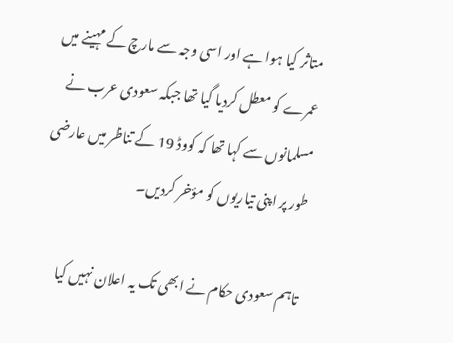متاثر کیا ہوا ہے اور اسی وجہ سے مارچ کے مہینے میں عمرے کو معطل کردیا گیا تھا جبکہ سعودی عرب نے مسلمانوں سے کہا تھا کہ کووڈ 19 کے تناظر میں عارضی طور پر اپنی تیاریوں کو مؤخر کردیں۔

تاہم سعودی حکام نے ابھی تک یہ اعلان نہیں کیا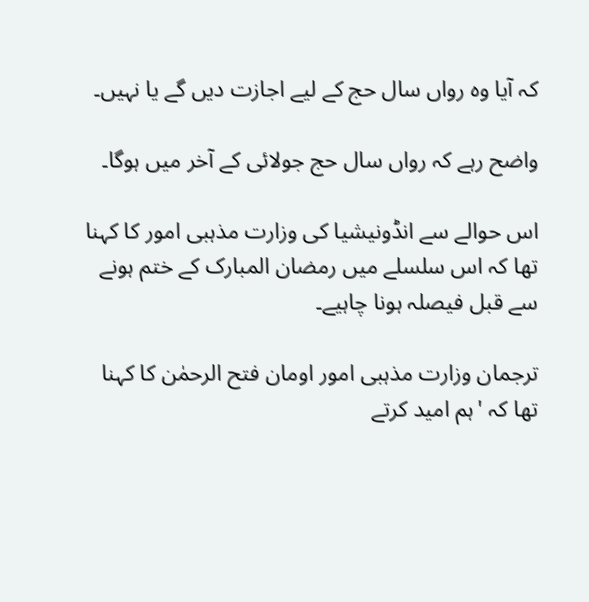کہ آیا وہ رواں سال حج کے لیے اجازت دیں گے یا نہیں۔

واضح رہے کہ رواں سال حج جولائی کے آخر میں ہوگا۔

اس حوالے سے انڈونیشیا کی وزارت مذہبی امور کا کہنا تھا کہ اس سلسلے میں رمضان المبارک کے ختم ہونے سے قبل فیصلہ ہونا چاہیے۔

ترجمان وزارت مذہبی امور اومان فتح الرحمٰن کا کہنا تھا کہ 'ہم امید کرتے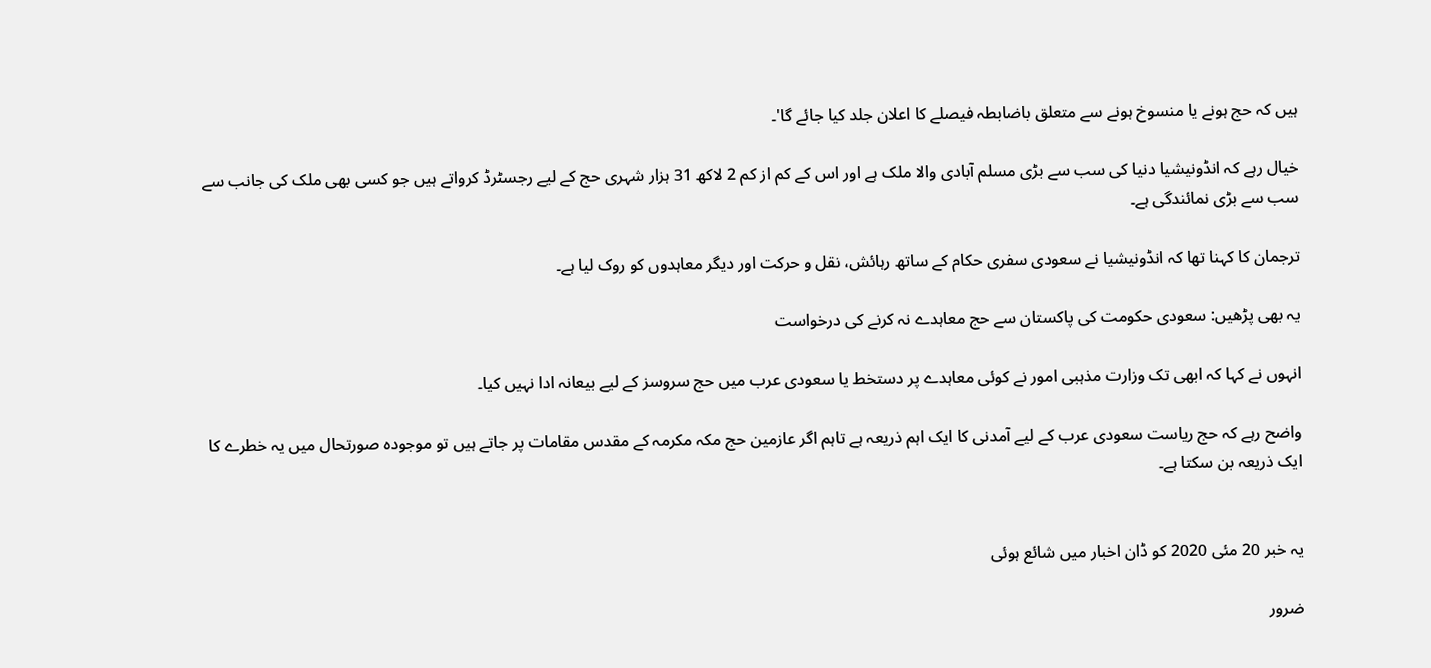ہیں کہ حج ہونے یا منسوخ ہونے سے متعلق باضابطہ فیصلے کا اعلان جلد کیا جائے گا'۔

خیال رہے کہ انڈونیشیا دنیا کی سب سے بڑی مسلم آبادی والا ملک ہے اور اس کے کم از کم 2 لاکھ 31 ہزار شہری حج کے لیے رجسٹرڈ کرواتے ہیں جو کسی بھی ملک کی جانب سے سب سے بڑی نمائندگی ہے۔

ترجمان کا کہنا تھا کہ انڈونیشیا نے سعودی سفری حکام کے ساتھ رہائش، نقل و حرکت اور دیگر معاہدوں کو روک لیا ہے۔

یہ بھی پڑھیں: سعودی حکومت کی پاکستان سے حج معاہدے نہ کرنے کی درخواست

انہوں نے کہا کہ ابھی تک وزارت مذہبی امور نے کوئی معاہدے پر دستخط یا سعودی عرب میں حج سروسز کے لیے بیعانہ ادا نہیں کیا۔

واضح رہے کہ حج ریاست سعودی عرب کے لیے آمدنی کا ایک اہم ذریعہ ہے تاہم اگر عازمین حج مکہ مکرمہ کے مقدس مقامات پر جاتے ہیں تو موجودہ صورتحال میں یہ خطرے کا ایک ذریعہ بن سکتا ہے۔


یہ خبر 20 مئی 2020 کو ڈان اخبار میں شائع ہوئی

ضرور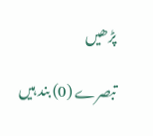پڑھیں

تبصرے (0) بند ہیں